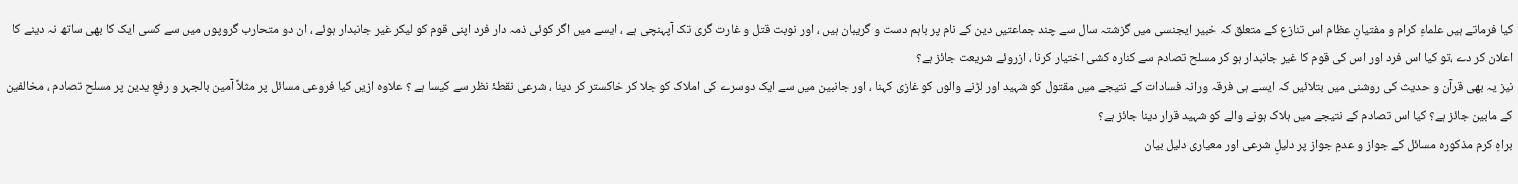کیا فرماتے ہیں علماءِ کرام و مفتیانِ عظام اس تنازع کے متعلق کہ خبیر ایجنسی میں گزشتہ سال سے چند جماعتیں دین کے نام پر باہم دست و گریبان ہیں ، اور نوبت قتل و غارت گری تک آپہنچی ہے ، ایسے میں اگر کوئی ذمہ دار فرد اپنی قوم کو لیکر غیر جانبدار ہوئے ، ان دو متحارب گروپوں میں سے کسی ایک کا بھی ساتھ نہ دینے کا اعلان کر دے ،تو کیا اس فرد اور اس کی قوم کا غیر جانبدار ہو کر مسلح تصادم سے کنارہ کشی اختیار کرنا ، ازروئے شریعت جائز ہے؟
نیز یہ بھی قرآن و حدیث کی روشنی میں بتلائیں کہ ایسے ہی فرقہ ورانہ فسادات کے نتیجے میں مقتول کو شہید اور لڑنے والوں کو غازی کہنا ، اور جانبین میں سے ایک دوسرے کی املاک کو جلا کر خاکستر کر دینا ، شرعی نقطۂ نظر سے کیسا ہے ؟ علاوہ ازیں کیا فروعی مسائل پر مثلاً آمین بالجہر و رفعِ یدین پر مسلح تصادم ، مخالفین کے مابین جائز ہے؟ کیا اس تصادم کے نتیجے میں ہلاک ہونے والے کو شہید قرار دینا جائز ہے؟
براہِ کرم مذکورہ مسائل کے جواز و عدمِ جواز پر دلیلِ شرعی اور معیاری دلیل بیان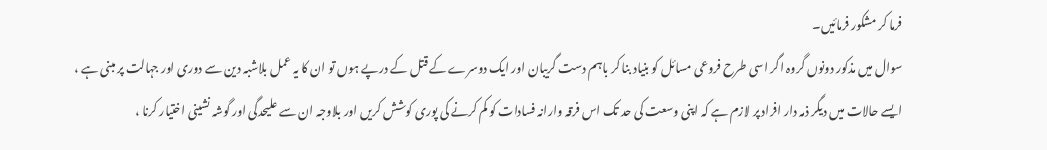فرما کر مشکور فرمائیں۔
سوال میں مذکور دونوں گروہ اگر اسی طرح فروعی مسائل کو بنیاد بنا کر باہم دست گریبان اور ایک دوسرے کے قتل کے درپے ہوں تو ان کا یہ عمل بلاشبہ دین سے دوری اور جہالت پر مبنی ہے ، ایسے حالات میں دیگر ذمہ دار افراد پر لازم ہے کہ اپنی وسعت کی حد تک اس فرقہ وارانہ فسادات کو کم کرنے کی پوری کوشش کریں اور بلاوجہ ان سے علیحدگی اور گوشہ نشینی اختیار کرنا ،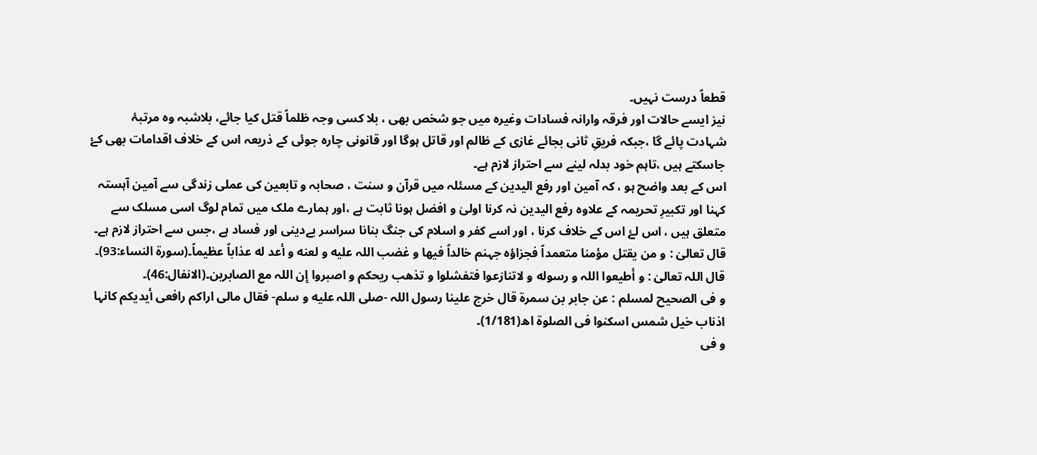قطعاً درست نہیں۔
نیز ایسے حالات اور فرقہ وارانہ فسادات وغیرہ میں جو شخص بھی ، بلا کسی وجہ ظلماً قتل کیا جائے، بلاشبہ وہ مرتبۂ شہادت پائے گا ،جبکہ فریقِ ثانی بجائے غازی کے ظالم اور قاتل ہوگا اور قانونی چارہ جوئی کے ذریعہ اس کے خلاف اقدامات بھی کۓ جاسکتے ہیں ،تاہم خود بدلہ لینے سے احتراز لازم ہے۔
اس کے بعد واضح ہو ، کہ آمین اور رفع الیدین کے مسئلہ میں قرآن و سنت ، صحابہ و تابعین کی عملی زندگی سے آمین آہستہ کہنا اور تکبیرِ تحریمہ کے علاوہ رفع الیدین نہ کرنا اولیٰ و افضل ہونا ثابت ہے ،اور ہمارے ملک میں تمام لوگ اسی مسلک سے متعلق ہیں ، اس لۓ اس کے خلاف کرنا ، اور اسے کفر و اسلام کی جنگ بنانا سراسر بےدینی اور فساد ہے ،جس سے احتراز لازم ہے۔
قال تعالیٰ : و من یقتل مؤمنا متعمداً فجزاؤہ جہنم خالداً فیھا و غضب اللہ علیه و لعنه و أعد له عذاباً عظیماً۔(سورۃ النساء:93)۔
قال اللہ تعالیٰ : و أطیعوا اللہ و رسوله و لاتنازعوا فتفشلوا و تذھب ریحکم و اصبروا إن اللہ مع الصابرین۔(الانفال:46)۔
و فی الصحیح لمسلم : عن جابر بن سمرة قال خرج علینا رسول اللہ -صلی اللہ علیه و سلم- فقال مالی اراکم رافعی أیدیکم کانہا اذناب خیل شمس اسکنوا فی الصلوة اھ(1/181)۔
و فی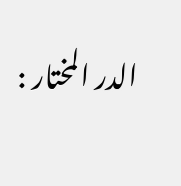الدر المختار :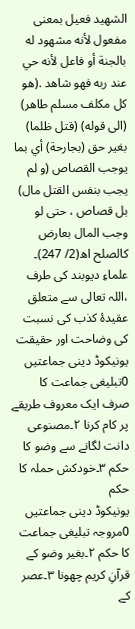الشهيد فعيل بمعنى مفعول لأنه مشهود له بالجنة أو فاعل لأنه حي عند ربه فهو شاهد .(هو كل مكلف مسلم طاهر) (الی قوله) (قتل ظلما) بغير حق (بجارحة) أي بما يوجب القصاص (و لم يجب بنفس القتل مال) بل قصاص ، حتى لو وجب المال بعارض كالصلح اھ(2/ 247)۔
علماءِ دیوبند کی طرف ،اللہ تعالی سے متعلق عقیدۂ کذب کی نسبت کی وضاحت اور حقیقت
یونیکوڈ دینی جماعتیں 0تبلیغی جماعت کا صرف ایک معروف طریقے پر کام کرنا ۲۔مصنوعی دانت لگانے سے وضو کا حکم ۳۔خودکش حملہ کا حکم
یونیکوڈ دینی جماعتیں 0مروجہ تبلیغی جماعت کا حکم ۲۔بغیر وضو کے قرآنِ کریم چھونا ۳۔عصر کے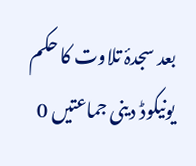بعد سجدۂ تلاوت کا حکم
یونیکوڈ دینی جماعتیں 0